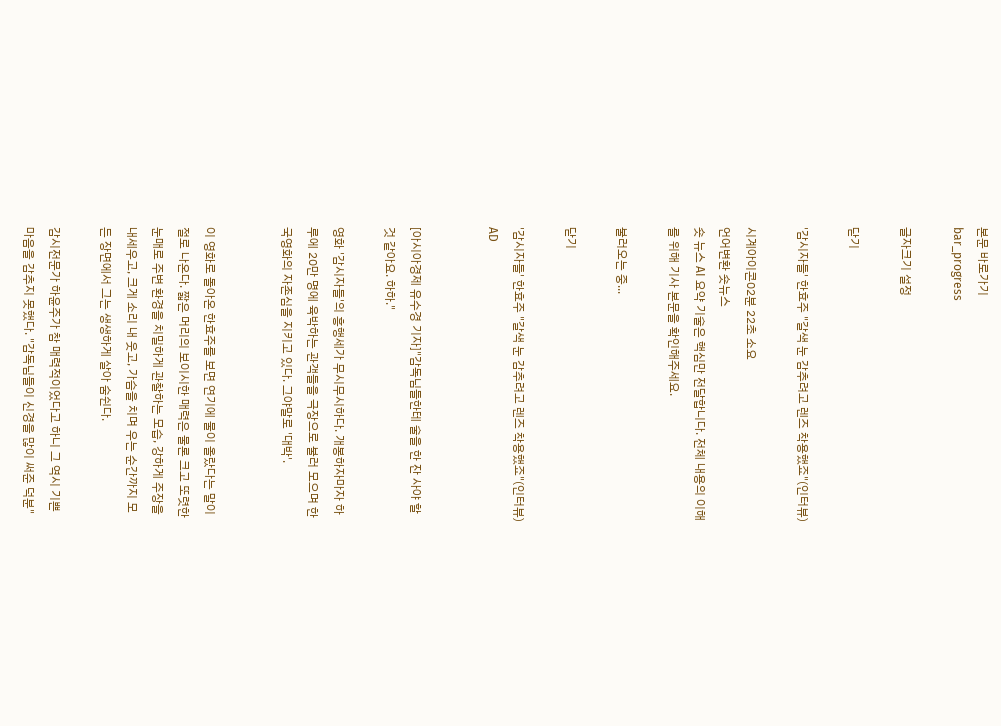본문 바로가기
bar_progress

글자크기 설정

닫기

'감시자들' 한효주 "갈색 눈 감추려고 렌즈 착용했죠"(인터뷰)

시계아이콘02분 22초 소요
언어변환 숏뉴스
숏 뉴스 AI 요약 기술은 핵심만 전달합니다. 전체 내용의 이해를 위해 기사 본문을 확인해주세요.

불러오는 중...

닫기

'감시자들' 한효주 "갈색 눈 감추려고 렌즈 착용했죠"(인터뷰)
AD


[아시아경제 유수경 기자]"감독님들한테 술을 한 잔 사야 할 것 같아요. 하하."

영화 '감시자들'의 흥행세가 무시무시하다. 개봉하자마자 하루에 20만 명에 육박하는 관객들을 극장으로 불러 모으며 한국영화의 자존심을 지키고 있다. 그야말로 '대박'.


이 영화로 돌아온 한효주를 보면 연기에 물이 올랐다는 말이 절로 나온다. 짧은 머리의 보이시한 매력은 물론 크고 또렷한 눈매로 주변 환경을 치밀하게 관찰하는 모습, 강하게 주장을 내세우고, 크게 소리 내 웃고, 가슴을 치며 우는 순간까지 모든 장면에서 그는 생생하게 살아 숨쉰다.

감시전문가 하윤주가 참 매력적이었다고 하니 그 역시 기쁜 마음을 감추지 못했다. "감독님들이 신경을 많이 써준 덕분"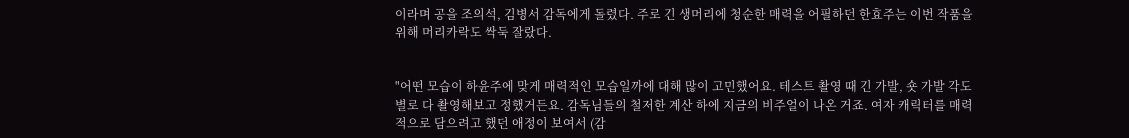이라며 공을 조의석, 김병서 감독에게 돌렸다. 주로 긴 생머리에 청순한 매력을 어필하던 한효주는 이번 작품을 위해 머리카락도 싹둑 잘랐다.


"어떤 모습이 하윤주에 맞게 매력적인 모습일까에 대해 많이 고민했어요. 테스트 촬영 때 긴 가발, 숏 가발 각도별로 다 촬영해보고 정했거든요. 감독님들의 철저한 계산 하에 지금의 비주얼이 나온 거죠. 여자 캐릭터를 매력적으로 담으려고 했던 애정이 보여서 (감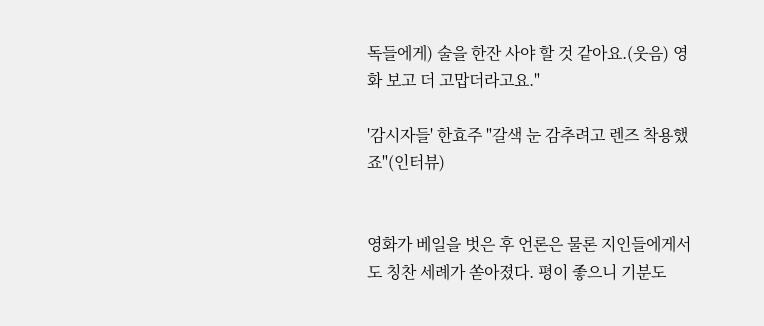독들에게) 술을 한잔 사야 할 것 같아요.(웃음) 영화 보고 더 고맙더라고요."

'감시자들' 한효주 "갈색 눈 감추려고 렌즈 착용했죠"(인터뷰)


영화가 베일을 벗은 후 언론은 물론 지인들에게서도 칭찬 세례가 쏟아졌다. 평이 좋으니 기분도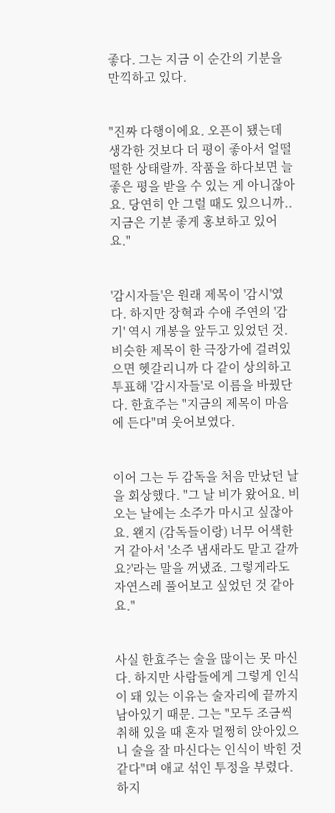좋다. 그는 지금 이 순간의 기분을 만끽하고 있다.


"진짜 다행이에요. 오픈이 됐는데 생각한 것보다 더 평이 좋아서 얼떨떨한 상태랄까. 작품을 하다보면 늘 좋은 평을 받을 수 있는 게 아니잖아요. 당연히 안 그럴 때도 있으니까..지금은 기분 좋게 홍보하고 있어요."


'감시자들'은 원래 제목이 '감시'였다. 하지만 장혁과 수애 주연의 '감기' 역시 개봉을 앞두고 있었던 것. 비슷한 제목이 한 극장가에 걸려있으면 헷갈리니까 다 같이 상의하고 투표해 '감시자들'로 이름을 바꿨단다. 한효주는 "지금의 제목이 마음에 든다"며 웃어보였다.


이어 그는 두 감독을 처음 만났던 날을 회상했다. "그 날 비가 왔어요. 비 오는 날에는 소주가 마시고 싶잖아요. 왠지 (감독들이랑) 너무 어색한 거 같아서 '소주 냄새라도 맡고 갈까요?'라는 말을 꺼냈죠. 그렇게라도 자연스레 풀어보고 싶었던 것 같아요."


사실 한효주는 술을 많이는 못 마신다. 하지만 사람들에게 그렇게 인식이 돼 있는 이유는 술자리에 끝까지 남아있기 때문. 그는 "모두 조금씩 취해 있을 때 혼자 멀쩡히 앉아있으니 술을 잘 마신다는 인식이 박힌 것 같다"며 애교 섞인 투정을 부렸다. 하지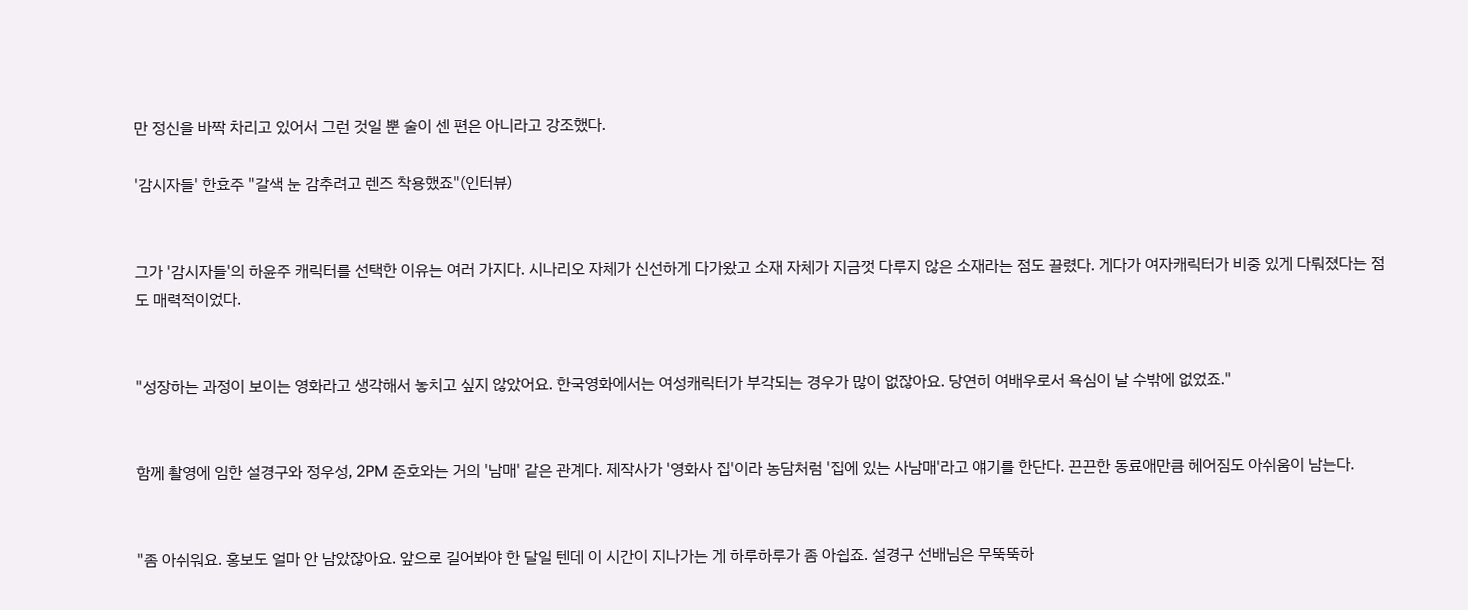만 정신을 바짝 차리고 있어서 그런 것일 뿐 술이 센 편은 아니라고 강조했다.

'감시자들' 한효주 "갈색 눈 감추려고 렌즈 착용했죠"(인터뷰)


그가 '감시자들'의 하윤주 캐릭터를 선택한 이유는 여러 가지다. 시나리오 자체가 신선하게 다가왔고 소재 자체가 지금껏 다루지 않은 소재라는 점도 끌렸다. 게다가 여자캐릭터가 비중 있게 다뤄졌다는 점도 매력적이었다.


"성장하는 과정이 보이는 영화라고 생각해서 놓치고 싶지 않았어요. 한국영화에서는 여성캐릭터가 부각되는 경우가 많이 없잖아요. 당연히 여배우로서 욕심이 날 수밖에 없었죠."


함께 촬영에 임한 설경구와 정우성, 2PM 준호와는 거의 '남매' 같은 관계다. 제작사가 '영화사 집'이라 농담처럼 '집에 있는 사남매'라고 얘기를 한단다. 끈끈한 동료애만큼 헤어짐도 아쉬움이 남는다.


"좀 아쉬워요. 홍보도 얼마 안 남았잖아요. 앞으로 길어봐야 한 달일 텐데 이 시간이 지나가는 게 하루하루가 좀 아쉽죠. 설경구 선배님은 무뚝뚝하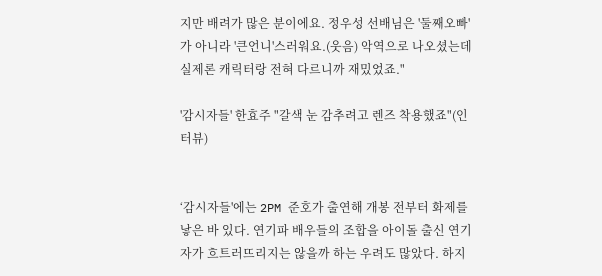지만 배려가 많은 분이에요. 정우성 선배님은 '둘째오빠'가 아니라 '큰언니'스러워요.(웃음) 악역으로 나오셨는데 실제론 캐릭터랑 전혀 다르니까 재밌었죠."

'감시자들' 한효주 "갈색 눈 감추려고 렌즈 착용했죠"(인터뷰)


‘감시자들'에는 2PM 준호가 출연해 개봉 전부터 화제를 낳은 바 있다. 연기파 배우들의 조합을 아이돌 출신 연기자가 흐트러뜨리지는 않을까 하는 우려도 많았다. 하지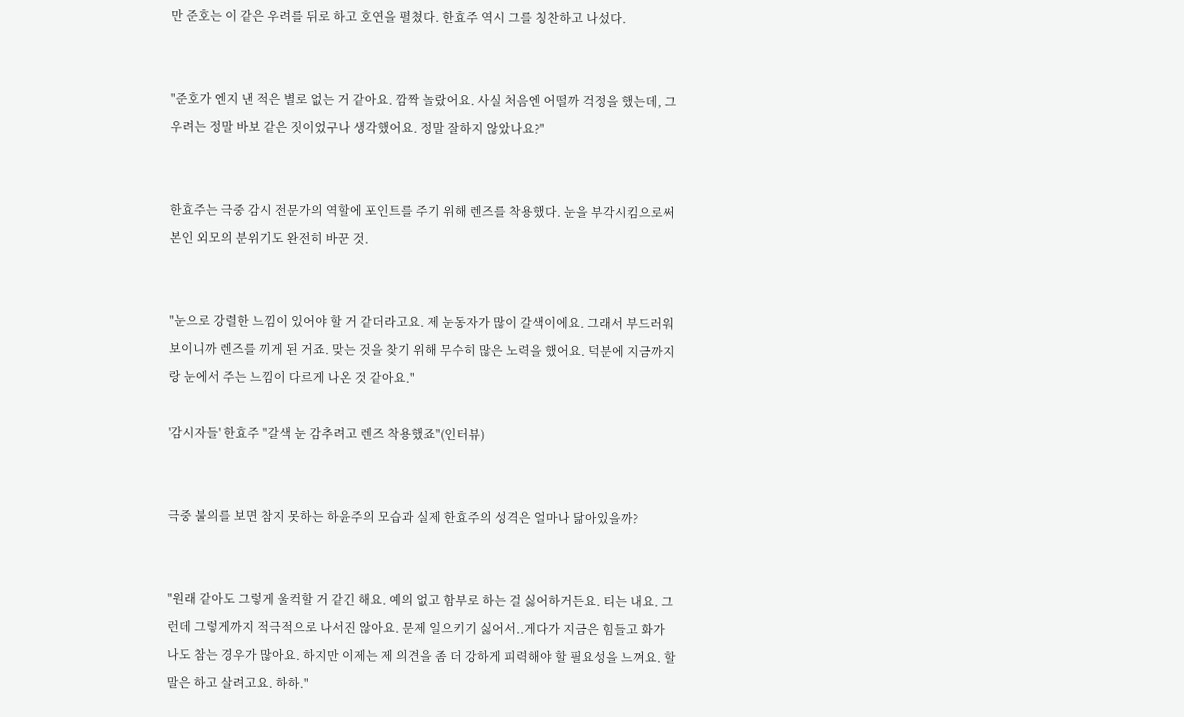만 준호는 이 같은 우려를 뒤로 하고 호연을 펼쳤다. 한효주 역시 그를 칭찬하고 나섰다.


"준호가 엔지 낸 적은 별로 없는 거 같아요. 깜짝 놀랐어요. 사실 처음엔 어떨까 걱정을 했는데, 그 우려는 정말 바보 같은 짓이었구나 생각했어요. 정말 잘하지 않았나요?"


한효주는 극중 감시 전문가의 역할에 포인트를 주기 위해 렌즈를 착용했다. 눈을 부각시킴으로써 본인 외모의 분위기도 완전히 바꾼 것.


"눈으로 강렬한 느낌이 있어야 할 거 같더라고요. 제 눈동자가 많이 갈색이에요. 그래서 부드러워보이니까 렌즈를 끼게 된 거죠. 맞는 것을 찾기 위해 무수히 많은 노력을 했어요. 덕분에 지금까지랑 눈에서 주는 느낌이 다르게 나온 것 같아요."

'감시자들' 한효주 "갈색 눈 감추려고 렌즈 착용했죠"(인터뷰)


극중 불의를 보면 참지 못하는 하윤주의 모습과 실제 한효주의 성격은 얼마나 닮아있을까?


"원래 같아도 그렇게 울컥할 거 같긴 해요. 예의 없고 함부로 하는 걸 싫어하거든요. 티는 내요. 그런데 그렇게까지 적극적으로 나서진 않아요. 문제 일으키기 싫어서..게다가 지금은 힘들고 화가 나도 참는 경우가 많아요. 하지만 이제는 제 의견을 좀 더 강하게 피력해야 할 필요성을 느껴요. 할 말은 하고 살려고요. 하하."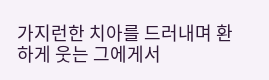가지런한 치아를 드러내며 환하게 웃는 그에게서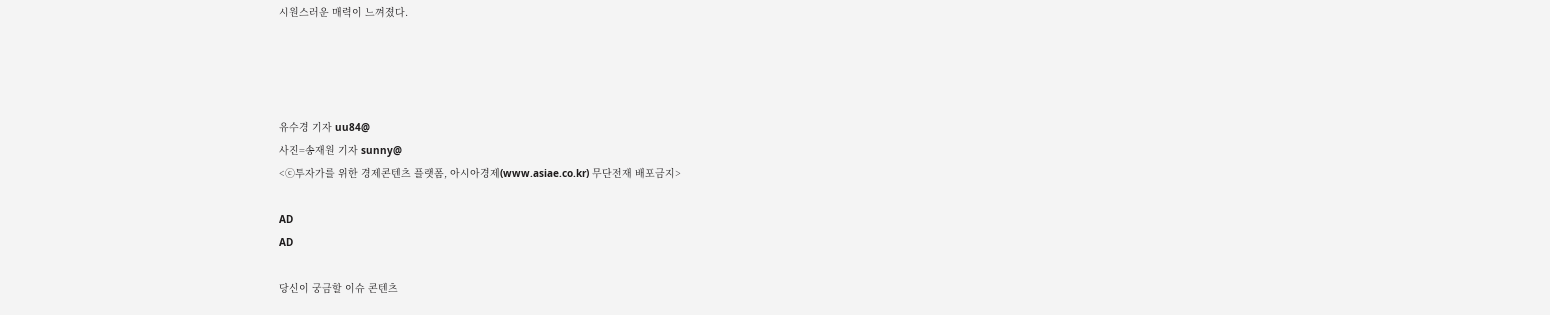시원스러운 매력이 느껴졌다.




유수경 기자 uu84@
사진=송재원 기자 sunny@
<ⓒ투자가를 위한 경제콘텐츠 플랫폼, 아시아경제(www.asiae.co.kr) 무단전재 배포금지>

AD
AD

당신이 궁금할 이슈 콘텐츠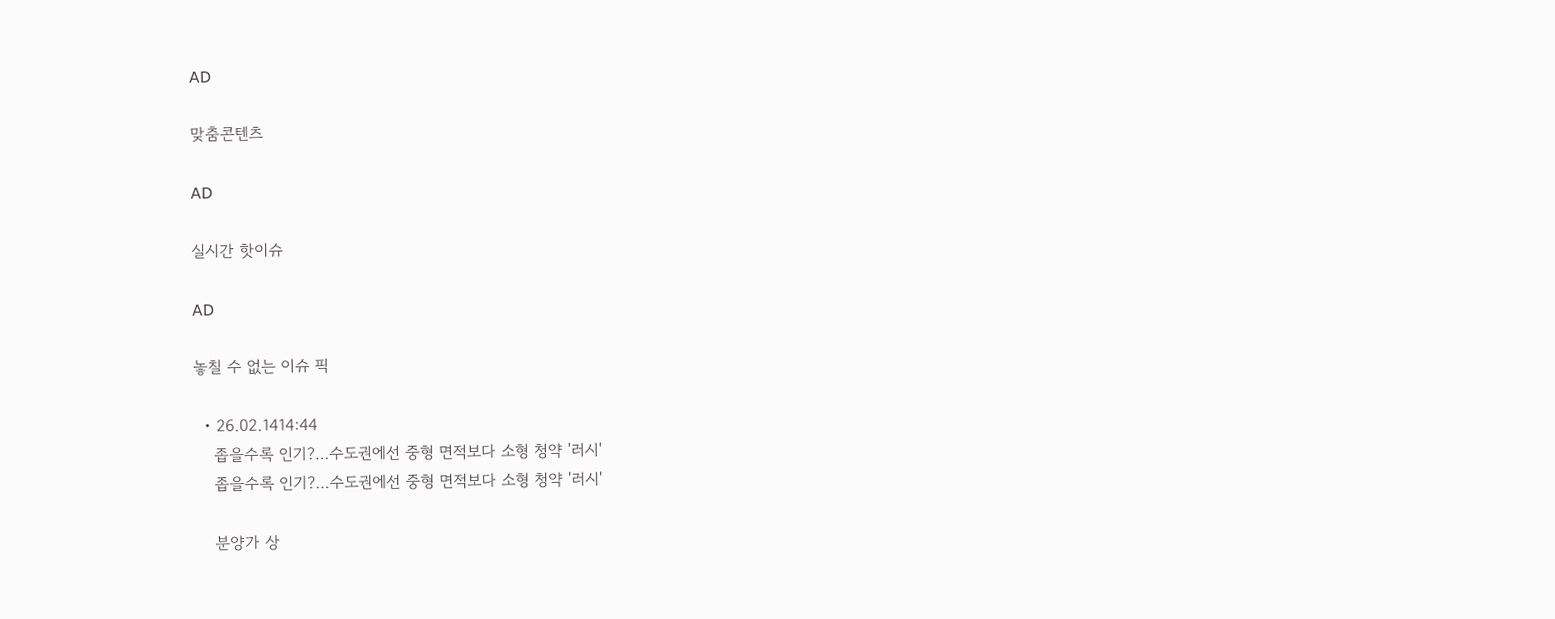AD

맞춤콘텐츠

AD

실시간 핫이슈

AD

놓칠 수 없는 이슈 픽

  • 26.02.1414:44
    좁을수록 인기?…수도권에선 중형 면적보다 소형 청약 '러시'
    좁을수록 인기?…수도권에선 중형 면적보다 소형 청약 '러시'

    분양가 상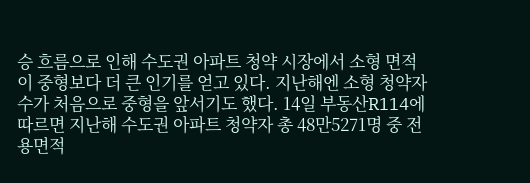승 흐름으로 인해 수도권 아파트 청약 시장에서 소형 면적이 중형보다 더 큰 인기를 얻고 있다. 지난해엔 소형 청약자 수가 처음으로 중형을 앞서기도 했다. 14일 부동산R114에 따르면 지난해 수도권 아파트 청약자 총 48만5271명 중 전용면적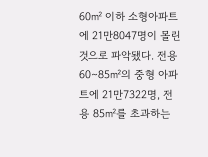60㎡ 이하 소형아파트에 21만8047명이 몰린 것으로 파악됐다. 전용 60∼85㎡의 중형 아파트에 21만7322명, 전용 85㎡를 초과하는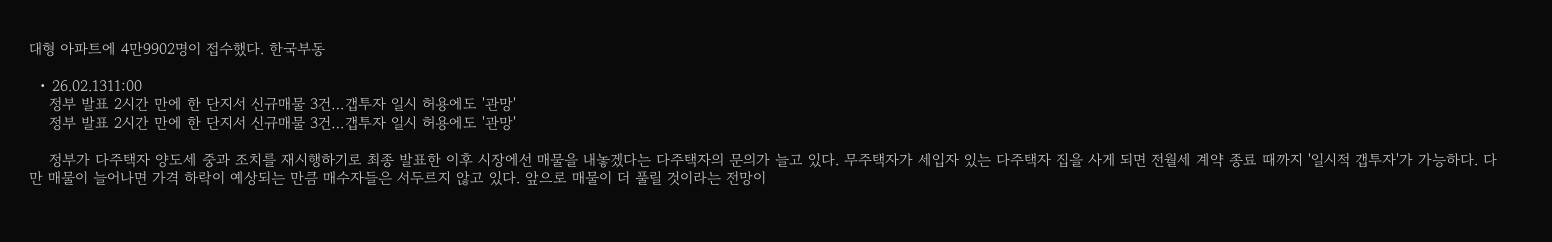대형 아파트에 4만9902명이 접수했다. 한국부동

  • 26.02.1311:00
    정부 발표 2시간 만에 한 단지서 신규매물 3건…갭투자 일시 허용에도 '관망'
    정부 발표 2시간 만에 한 단지서 신규매물 3건…갭투자 일시 허용에도 '관망'

    정부가 다주택자 양도세 중과 조치를 재시행하기로 최종 발표한 이후 시장에선 매물을 내놓겠다는 다주택자의 문의가 늘고 있다. 무주택자가 세입자 있는 다주택자 집을 사게 되면 전월세 계약 종료 때까지 '일시적 갭투자'가 가능하다. 다만 매물이 늘어나면 가격 하락이 예상되는 만큼 매수자들은 서두르지 않고 있다. 앞으로 매물이 더 풀릴 것이라는 전망이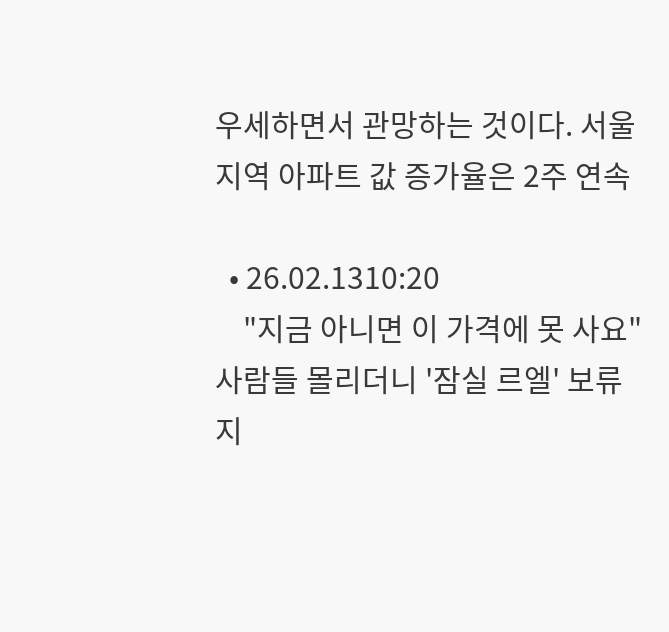우세하면서 관망하는 것이다. 서울 지역 아파트 값 증가율은 2주 연속

  • 26.02.1310:20
    "지금 아니면 이 가격에 못 사요" 사람들 몰리더니 '잠실 르엘' 보류지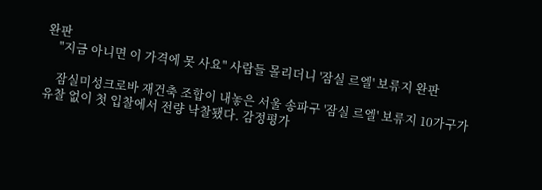완판
    "지금 아니면 이 가격에 못 사요" 사람들 몰리더니 '잠실 르엘' 보류지 완판

    잠실미성크로바 재건축 조합이 내놓은 서울 송파구 '잠실 르엘' 보류지 10가구가 유찰 없이 첫 입찰에서 전량 낙찰됐다. 감정평가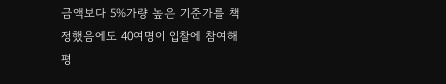금액보다 5%가량 높은 기준가를 책정했음에도 40여명이 입찰에 참여해 평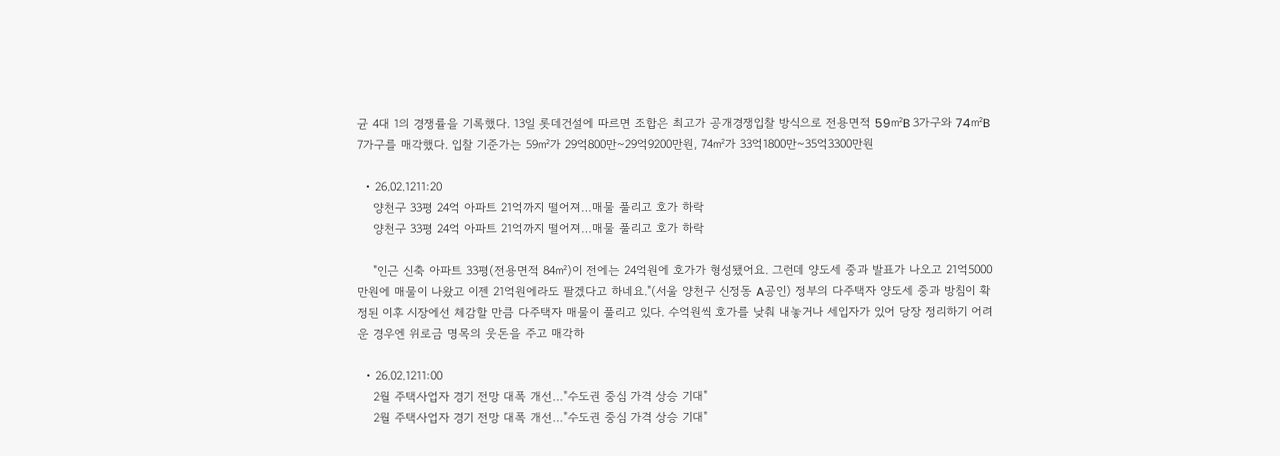균 4대 1의 경쟁률을 기록했다. 13일 롯데건설에 따르면 조합은 최고가 공개경쟁입찰 방식으로 전용면적 59㎡B 3가구와 74㎡B 7가구를 매각했다. 입찰 기준가는 59㎡가 29억800만~29억9200만원, 74㎡가 33억1800만~35억3300만원

  • 26.02.1211:20
    양천구 33평 24억 아파트 21억까지 떨어져…매물 풀리고 호가 하락
    양천구 33평 24억 아파트 21억까지 떨어져…매물 풀리고 호가 하락

    "인근 신축 아파트 33평(전용면적 84㎡)이 전에는 24억원에 호가가 형성됐어요. 그런데 양도세 중과 발표가 나오고 21억5000만원에 매물이 나왔고 이젠 21억원에라도 팔겠다고 하네요."(서울 양천구 신정동 A공인) 정부의 다주택자 양도세 중과 방침이 확정된 이후 시장에선 체감할 만큼 다주택자 매물이 풀리고 있다. 수억원씩 호가를 낮춰 내놓거나 세입자가 있어 당장 정리하기 어려운 경우엔 위로금 명목의 웃돈을 주고 매각하

  • 26.02.1211:00
    2월 주택사업자 경기 전망 대폭 개선…"수도권 중심 가격 상승 기대"
    2월 주택사업자 경기 전망 대폭 개선…"수도권 중심 가격 상승 기대"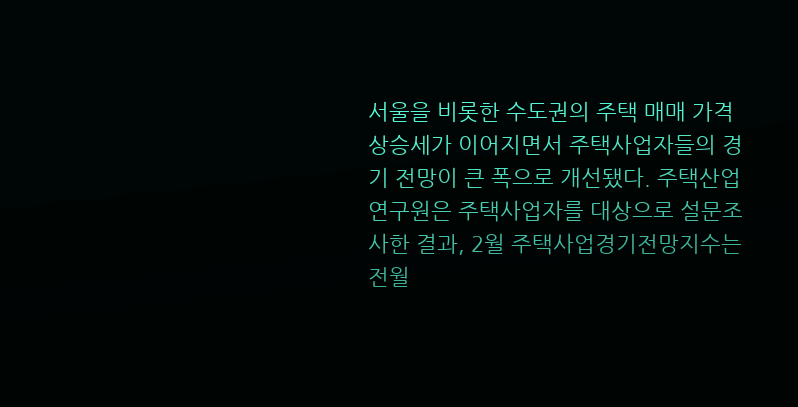서울을 비롯한 수도권의 주택 매매 가격 상승세가 이어지면서 주택사업자들의 경기 전망이 큰 폭으로 개선됐다. 주택산업연구원은 주택사업자를 대상으로 설문조사한 결과, 2월 주택사업경기전망지수는 전월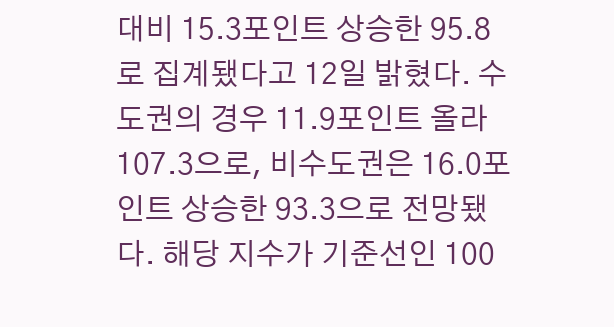대비 15.3포인트 상승한 95.8로 집계됐다고 12일 밝혔다. 수도권의 경우 11.9포인트 올라 107.3으로, 비수도권은 16.0포인트 상승한 93.3으로 전망됐다. 해당 지수가 기준선인 100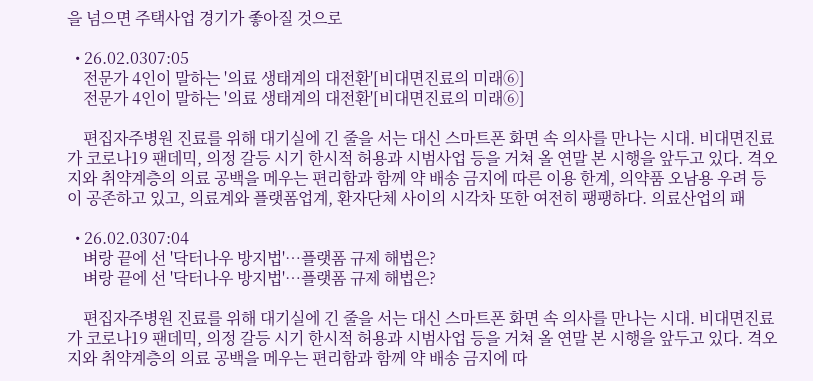을 넘으면 주택사업 경기가 좋아질 것으로

  • 26.02.0307:05
    전문가 4인이 말하는 '의료 생태계의 대전환'[비대면진료의 미래⑥]
    전문가 4인이 말하는 '의료 생태계의 대전환'[비대면진료의 미래⑥]

    편집자주병원 진료를 위해 대기실에 긴 줄을 서는 대신 스마트폰 화면 속 의사를 만나는 시대. 비대면진료가 코로나19 팬데믹, 의정 갈등 시기 한시적 허용과 시범사업 등을 거쳐 올 연말 본 시행을 앞두고 있다. 격오지와 취약계층의 의료 공백을 메우는 편리함과 함께 약 배송 금지에 따른 이용 한계, 의약품 오남용 우려 등이 공존하고 있고, 의료계와 플랫폼업계, 환자단체 사이의 시각차 또한 여전히 팽팽하다. 의료산업의 패

  • 26.02.0307:04
    벼랑 끝에 선 '닥터나우 방지법'…플랫폼 규제 해법은?
    벼랑 끝에 선 '닥터나우 방지법'…플랫폼 규제 해법은?

    편집자주병원 진료를 위해 대기실에 긴 줄을 서는 대신 스마트폰 화면 속 의사를 만나는 시대. 비대면진료가 코로나19 팬데믹, 의정 갈등 시기 한시적 허용과 시범사업 등을 거쳐 올 연말 본 시행을 앞두고 있다. 격오지와 취약계층의 의료 공백을 메우는 편리함과 함께 약 배송 금지에 따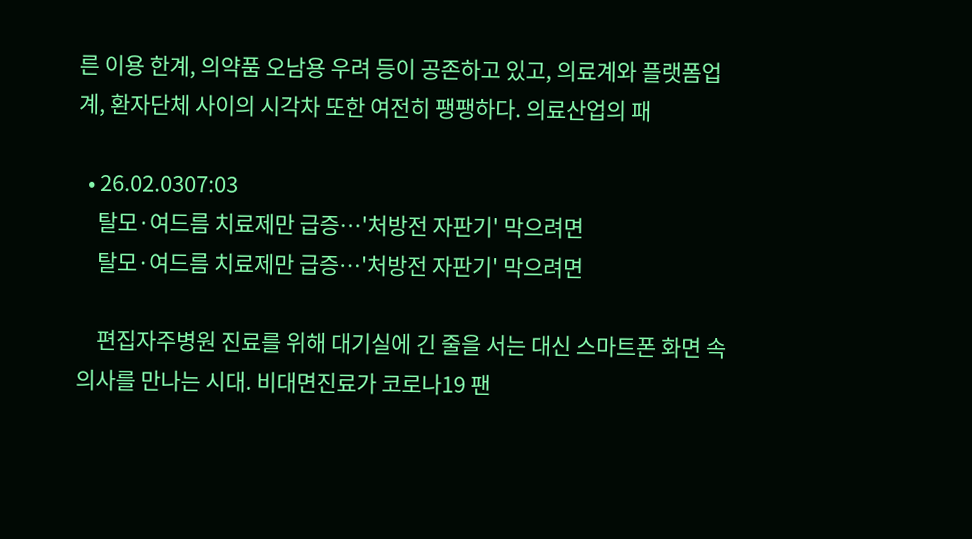른 이용 한계, 의약품 오남용 우려 등이 공존하고 있고, 의료계와 플랫폼업계, 환자단체 사이의 시각차 또한 여전히 팽팽하다. 의료산업의 패

  • 26.02.0307:03
    탈모·여드름 치료제만 급증…'처방전 자판기' 막으려면
    탈모·여드름 치료제만 급증…'처방전 자판기' 막으려면

    편집자주병원 진료를 위해 대기실에 긴 줄을 서는 대신 스마트폰 화면 속 의사를 만나는 시대. 비대면진료가 코로나19 팬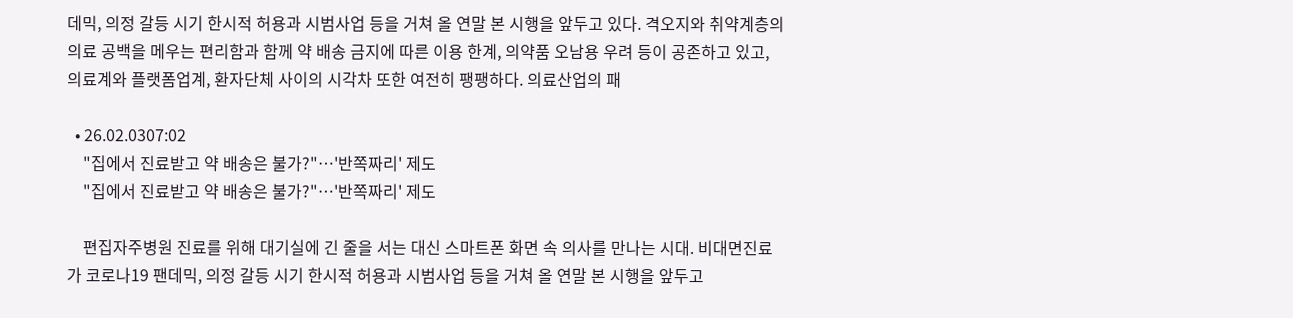데믹, 의정 갈등 시기 한시적 허용과 시범사업 등을 거쳐 올 연말 본 시행을 앞두고 있다. 격오지와 취약계층의 의료 공백을 메우는 편리함과 함께 약 배송 금지에 따른 이용 한계, 의약품 오남용 우려 등이 공존하고 있고, 의료계와 플랫폼업계, 환자단체 사이의 시각차 또한 여전히 팽팽하다. 의료산업의 패

  • 26.02.0307:02
    "집에서 진료받고 약 배송은 불가?"…'반쪽짜리' 제도
    "집에서 진료받고 약 배송은 불가?"…'반쪽짜리' 제도

    편집자주병원 진료를 위해 대기실에 긴 줄을 서는 대신 스마트폰 화면 속 의사를 만나는 시대. 비대면진료가 코로나19 팬데믹, 의정 갈등 시기 한시적 허용과 시범사업 등을 거쳐 올 연말 본 시행을 앞두고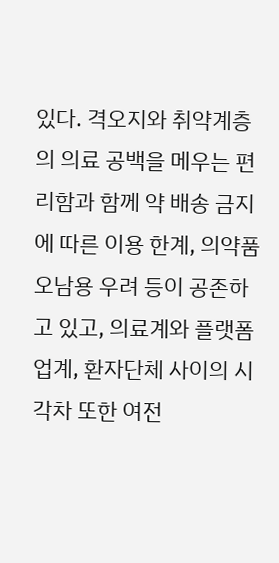있다. 격오지와 취약계층의 의료 공백을 메우는 편리함과 함께 약 배송 금지에 따른 이용 한계, 의약품 오남용 우려 등이 공존하고 있고, 의료계와 플랫폼업계, 환자단체 사이의 시각차 또한 여전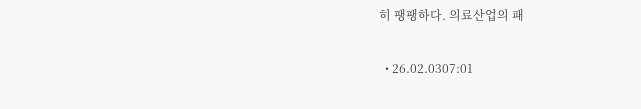히 팽팽하다. 의료산업의 패

  • 26.02.0307:01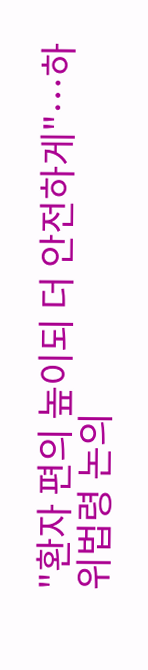"환자 편의 높이되 더 안전하게"…하위법령 논의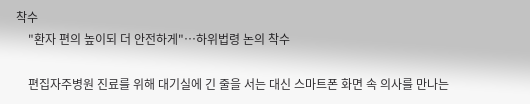착수
    "환자 편의 높이되 더 안전하게"…하위법령 논의 착수

    편집자주병원 진료를 위해 대기실에 긴 줄을 서는 대신 스마트폰 화면 속 의사를 만나는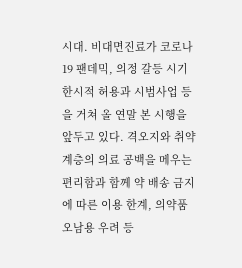시대. 비대면진료가 코로나19 팬데믹, 의정 갈등 시기 한시적 허용과 시범사업 등을 거쳐 올 연말 본 시행을 앞두고 있다. 격오지와 취약계층의 의료 공백을 메우는 편리함과 함께 약 배송 금지에 따른 이용 한계, 의약품 오남용 우려 등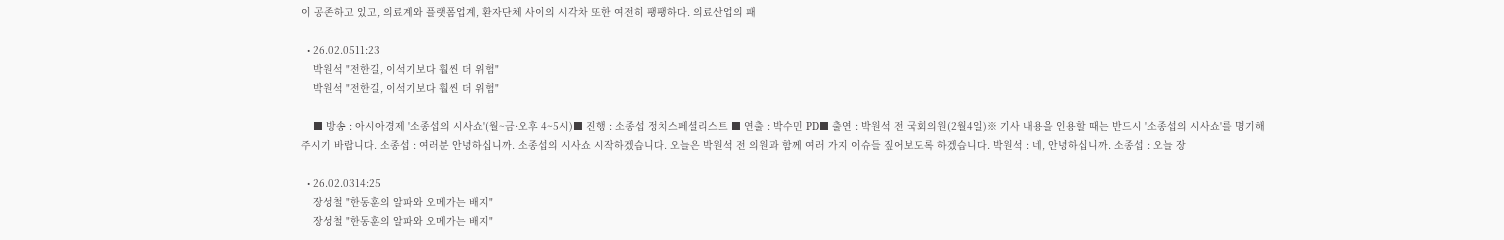이 공존하고 있고, 의료계와 플랫폼업계, 환자단체 사이의 시각차 또한 여전히 팽팽하다. 의료산업의 패

  • 26.02.0511:23
    박원석 "전한길, 이석기보다 훨씬 더 위험"
    박원석 "전한길, 이석기보다 훨씬 더 위험"

    ■ 방송 : 아시아경제 '소종섭의 시사쇼'(월~금·오후 4~5시)■ 진행 : 소종섭 정치스페셜리스트 ■ 연출 : 박수민 PD■ 출연 : 박원석 전 국회의원(2월4일)※ 기사 내용을 인용할 때는 반드시 '소종섭의 시사쇼'를 명기해 주시기 바랍니다. 소종섭 : 여러분 안녕하십니까. 소종섭의 시사쇼 시작하겠습니다. 오늘은 박원석 전 의원과 함께 여러 가지 이슈들 짚어보도록 하겠습니다. 박원석 : 네, 안녕하십니까. 소종섭 : 오늘 장

  • 26.02.0314:25
    장성철 "한동훈의 알파와 오메가는 배지"
    장성철 "한동훈의 알파와 오메가는 배지"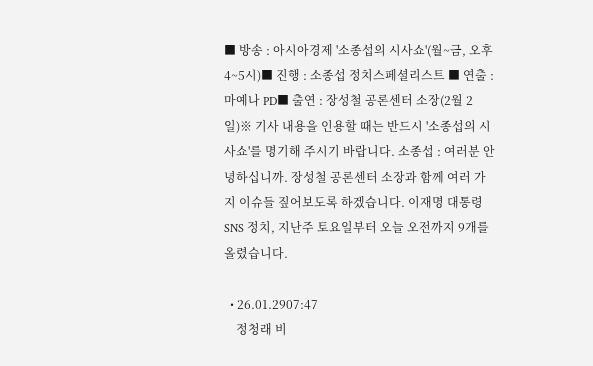■ 방송 : 아시아경제 '소종섭의 시사쇼'(월~금, 오후 4~5시)■ 진행 : 소종섭 정치스페셜리스트 ■ 연출 : 마예나 PD■ 출연 : 장성철 공론센터 소장(2월 2일)※ 기사 내용을 인용할 때는 반드시 '소종섭의 시사쇼'를 명기해 주시기 바랍니다. 소종섭 : 여러분 안녕하십니까. 장성철 공론센터 소장과 함께 여러 가지 이슈들 짚어보도록 하겠습니다. 이재명 대통령 SNS 정치, 지난주 토요일부터 오늘 오전까지 9개를 올렸습니다.

  • 26.01.2907:47
    정청래 비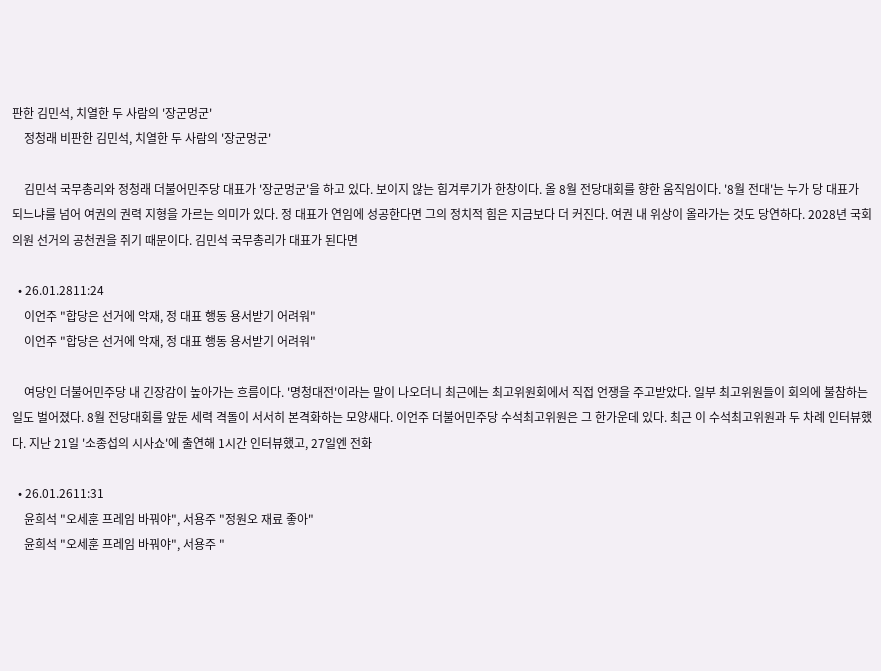판한 김민석, 치열한 두 사람의 '장군멍군'
    정청래 비판한 김민석, 치열한 두 사람의 '장군멍군'

    김민석 국무총리와 정청래 더불어민주당 대표가 '장군멍군'을 하고 있다. 보이지 않는 힘겨루기가 한창이다. 올 8월 전당대회를 향한 움직임이다. '8월 전대'는 누가 당 대표가 되느냐를 넘어 여권의 권력 지형을 가르는 의미가 있다. 정 대표가 연임에 성공한다면 그의 정치적 힘은 지금보다 더 커진다. 여권 내 위상이 올라가는 것도 당연하다. 2028년 국회의원 선거의 공천권을 쥐기 때문이다. 김민석 국무총리가 대표가 된다면

  • 26.01.2811:24
    이언주 "합당은 선거에 악재, 정 대표 행동 용서받기 어려워"
    이언주 "합당은 선거에 악재, 정 대표 행동 용서받기 어려워"

    여당인 더불어민주당 내 긴장감이 높아가는 흐름이다. '명청대전'이라는 말이 나오더니 최근에는 최고위원회에서 직접 언쟁을 주고받았다. 일부 최고위원들이 회의에 불참하는 일도 벌어졌다. 8월 전당대회를 앞둔 세력 격돌이 서서히 본격화하는 모양새다. 이언주 더불어민주당 수석최고위원은 그 한가운데 있다. 최근 이 수석최고위원과 두 차례 인터뷰했다. 지난 21일 '소종섭의 시사쇼'에 출연해 1시간 인터뷰했고, 27일엔 전화

  • 26.01.2611:31
    윤희석 "오세훈 프레임 바꿔야", 서용주 "정원오 재료 좋아"
    윤희석 "오세훈 프레임 바꿔야", 서용주 "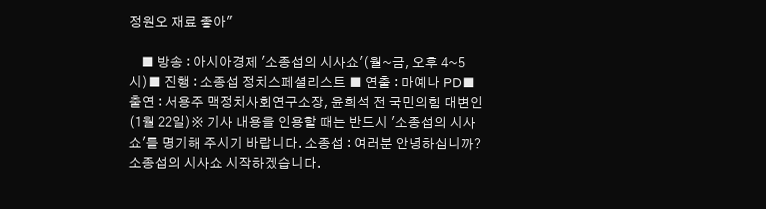정원오 재료 좋아"

    ■ 방송 : 아시아경제 '소종섭의 시사쇼'(월~금, 오후 4~5시)■ 진행 : 소종섭 정치스페셜리스트 ■ 연출 : 마예나 PD■ 출연 : 서용주 맥정치사회연구소장, 윤희석 전 국민의힘 대변인(1월 22일)※ 기사 내용을 인용할 때는 반드시 '소종섭의 시사쇼'를 명기해 주시기 바랍니다. 소종섭 : 여러분 안녕하십니까? 소종섭의 시사쇼 시작하겠습니다.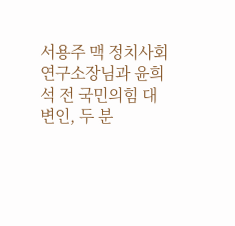서용주 맥 정치사회연구소장님과 윤희석 전 국민의힘 대변인, 두 분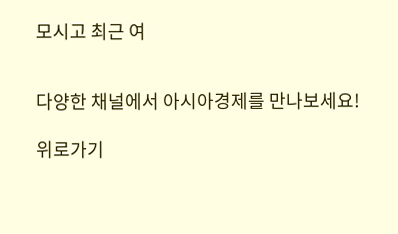모시고 최근 여


다양한 채널에서 아시아경제를 만나보세요!

위로가기